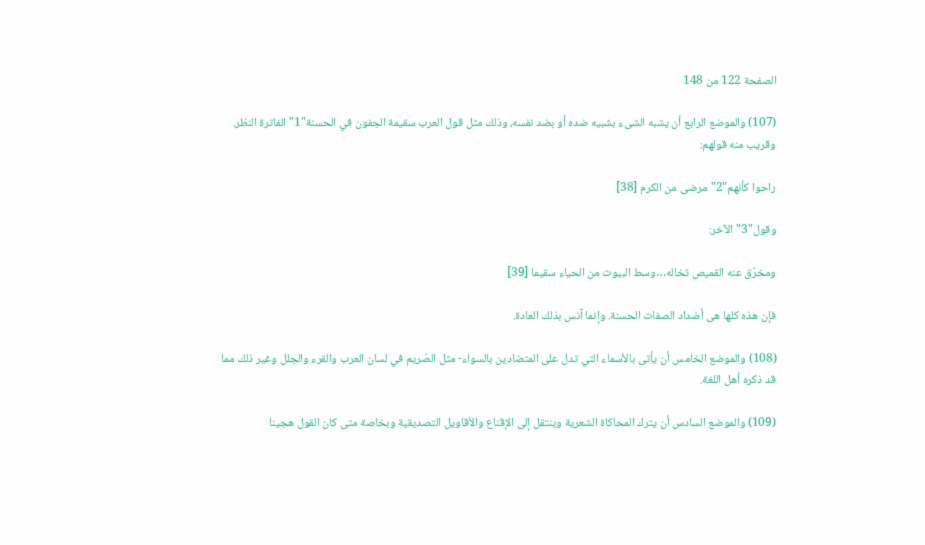الصفحة 122 من 148

(107) والموضع الرابع أن يشبه الشىء بشبيه ضده أو بضد نفسه، وذلك مثل قول العرب سقيمة الجفون في الحسنة"1"الفاترة النظر. وقريب منه قولهم:

راحوا كأنهم"2"مرضى من الكرم [38]

وقول"3"الآخر:

ومخرّق عنه القميص تخاله…وسط البيوت من الحياء سقيما [39]

فإن هذه كلها هى أضداد الصفات الحسنة. وإنما آنس بذلك العادة.

(108) والموضع الخامس أن يأتى بالأسماء التي تدل على المتضادين بالسواء- مثل الصّريم في لسان العرب والقرء والجلل وغير ذلك مما قد ذكره أهل اللغة.

(109) والموضع السادس أن يترك المحاكاة الشعرية وينتقل إلى الإقناع والأقاويل التصديقية وبخاصة متى كان القول هجينا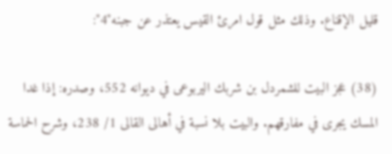قليل الإقناع. وذلك مثل قول امرئ القيس يعتذر عن جبنه"4":

(38) عجز البيت للشمردل بن شربك اليربوعى في ديوانه 552، وصدره: إذا غدا المسك يجرى في مفارقهم. والبيت بلا نسبة في أهالى القالى 1/ 238، وشرح الحماسة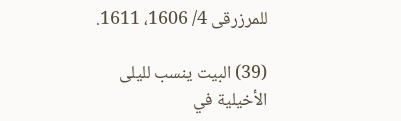للمرزرقى 4/ 1606، 1611.

(39) البيت ينسب لليلى الأخيلية في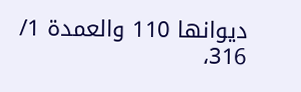ديوانها 110 والعمدة 1/ 316،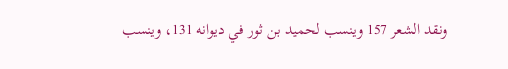ونقد الشعر 157 وينسب لحميد بن ثور في ديوانه 131، وينسب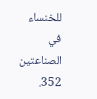للخنساء في الصناعتين 352.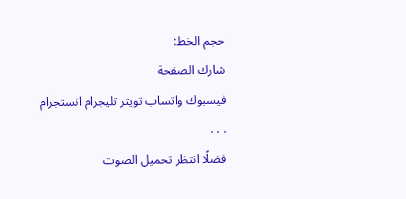حجم الخط:
شارك الصفحة
فيسبوك واتساب تويتر تليجرام انستجرام
. . .
فضلًا انتظر تحميل الصوت